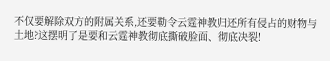不仅要解除双方的附属关系,还要勒令云霆神教归还所有侵占的财物与土地?这摆明了是要和云霆神教彻底撕破脸面、彻底决裂!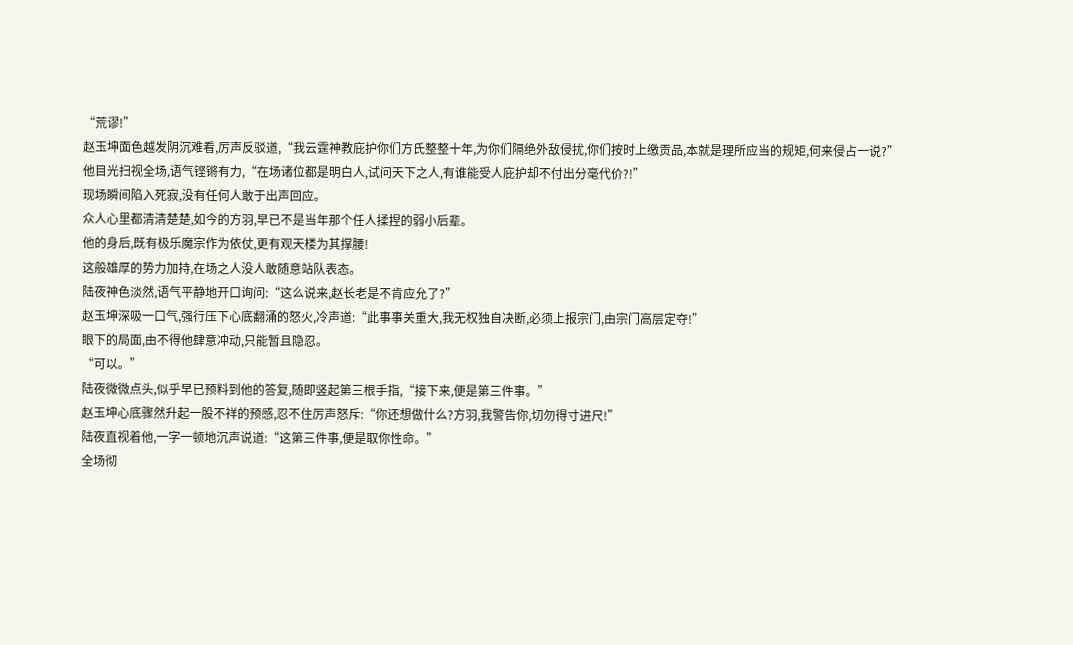“荒谬!”
赵玉坤面色越发阴沉难看,厉声反驳道,“我云霆神教庇护你们方氏整整十年,为你们隔绝外敌侵扰,你们按时上缴贡品,本就是理所应当的规矩,何来侵占一说?”
他目光扫视全场,语气铿锵有力,“在场诸位都是明白人,试问天下之人,有谁能受人庇护却不付出分毫代价?!”
现场瞬间陷入死寂,没有任何人敢于出声回应。
众人心里都清清楚楚,如今的方羽,早已不是当年那个任人揉捏的弱小后辈。
他的身后,既有极乐魔宗作为依仗,更有观天楼为其撑腰!
这般雄厚的势力加持,在场之人没人敢随意站队表态。
陆夜神色淡然,语气平静地开口询问:“这么说来,赵长老是不肯应允了?”
赵玉坤深吸一口气,强行压下心底翻涌的怒火,冷声道:“此事事关重大,我无权独自决断,必须上报宗门,由宗门高层定夺!”
眼下的局面,由不得他肆意冲动,只能暂且隐忍。
“可以。”
陆夜微微点头,似乎早已预料到他的答复,随即竖起第三根手指,“接下来,便是第三件事。”
赵玉坤心底骤然升起一股不祥的预感,忍不住厉声怒斥:“你还想做什么?方羽,我警告你,切勿得寸进尺!”
陆夜直视着他,一字一顿地沉声说道:“这第三件事,便是取你性命。”
全场彻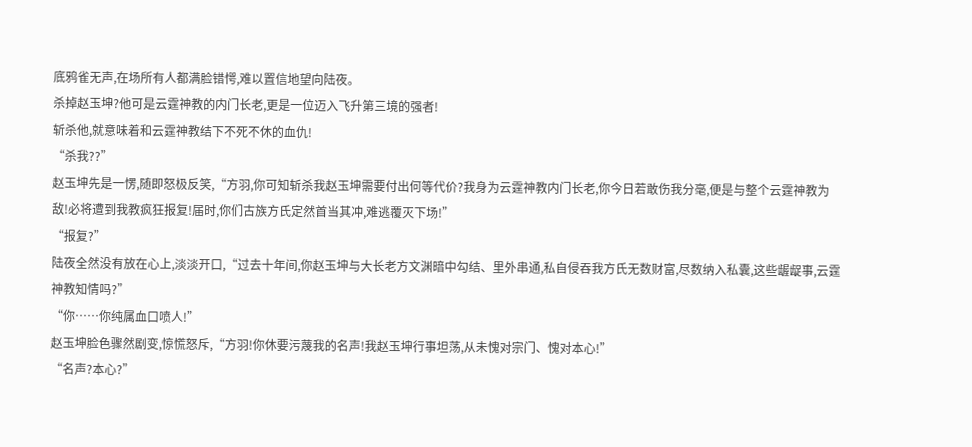底鸦雀无声,在场所有人都满脸错愕,难以置信地望向陆夜。
杀掉赵玉坤?他可是云霆神教的内门长老,更是一位迈入飞升第三境的强者!
斩杀他,就意味着和云霆神教结下不死不休的血仇!
“杀我??”
赵玉坤先是一愣,随即怒极反笑,“方羽,你可知斩杀我赵玉坤需要付出何等代价?我身为云霆神教内门长老,你今日若敢伤我分毫,便是与整个云霆神教为敌!必将遭到我教疯狂报复!届时,你们古族方氏定然首当其冲,难逃覆灭下场!”
“报复?”
陆夜全然没有放在心上,淡淡开口,“过去十年间,你赵玉坤与大长老方文渊暗中勾结、里外串通,私自侵吞我方氏无数财富,尽数纳入私囊,这些龌龊事,云霆神教知情吗?”
“你……你纯属血口喷人!”
赵玉坤脸色骤然剧变,惊慌怒斥,“方羽!你休要污蔑我的名声!我赵玉坤行事坦荡,从未愧对宗门、愧对本心!”
“名声?本心?”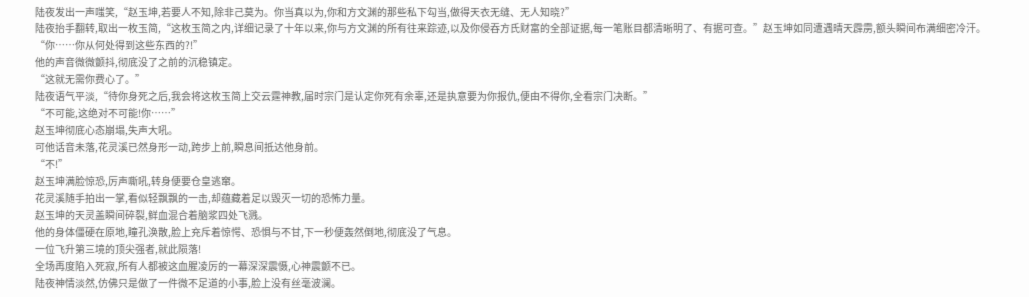陆夜发出一声嗤笑,“赵玉坤,若要人不知,除非己莫为。你当真以为,你和方文渊的那些私下勾当,做得天衣无缝、无人知晓?”
陆夜抬手翻转,取出一枚玉简,“这枚玉简之内,详细记录了十年以来,你与方文渊的所有往来踪迹,以及你侵吞方氏财富的全部证据,每一笔账目都清晰明了、有据可查。”赵玉坤如同遭遇晴天霹雳,额头瞬间布满细密冷汗。
“你……你从何处得到这些东西的?!”
他的声音微微颤抖,彻底没了之前的沉稳镇定。
“这就无需你费心了。”
陆夜语气平淡,“待你身死之后,我会将这枚玉简上交云霆神教,届时宗门是认定你死有余辜,还是执意要为你报仇,便由不得你,全看宗门决断。”
“不可能,这绝对不可能!你……”
赵玉坤彻底心态崩塌,失声大吼。
可他话音未落,花灵溪已然身形一动,跨步上前,瞬息间抵达他身前。
“不!”
赵玉坤满脸惊恐,厉声嘶吼,转身便要仓皇逃窜。
花灵溪随手拍出一掌,看似轻飘飘的一击,却蕴藏着足以毁灭一切的恐怖力量。
赵玉坤的天灵盖瞬间碎裂,鲜血混合着脑浆四处飞溅。
他的身体僵硬在原地,瞳孔涣散,脸上充斥着惊愕、恐惧与不甘,下一秒便轰然倒地,彻底没了气息。
一位飞升第三境的顶尖强者,就此陨落!
全场再度陷入死寂,所有人都被这血腥凌厉的一幕深深震慑,心神震颤不已。
陆夜神情淡然,仿佛只是做了一件微不足道的小事,脸上没有丝毫波澜。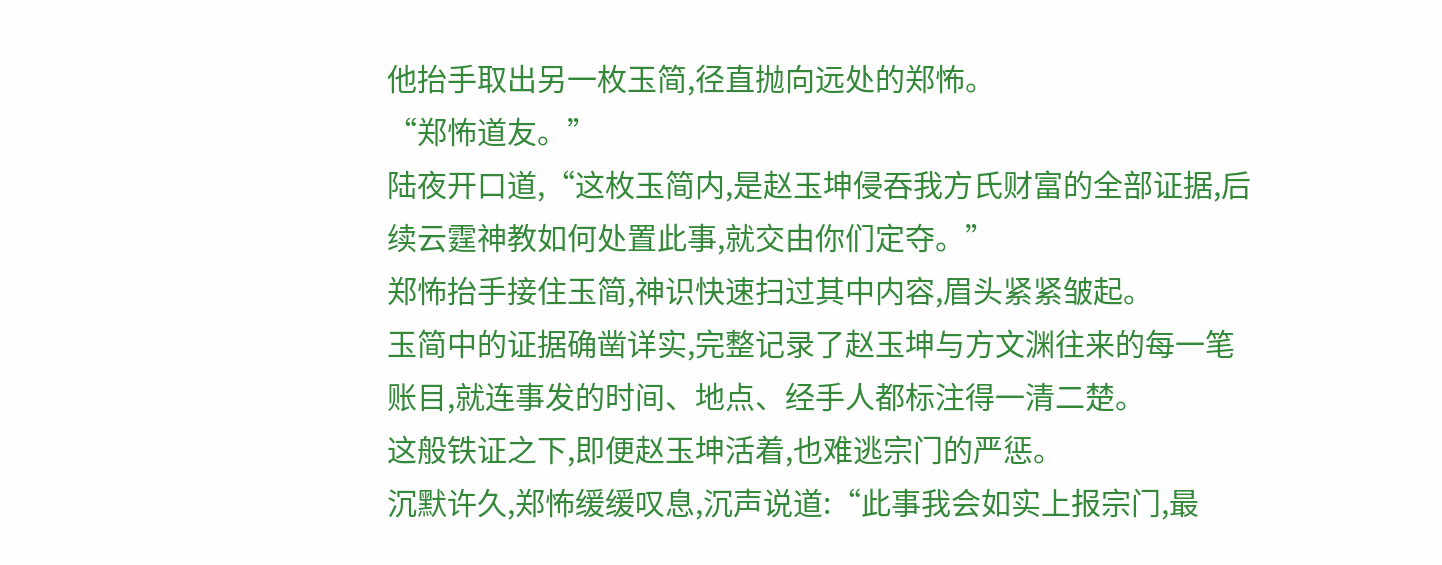他抬手取出另一枚玉简,径直抛向远处的郑怖。
“郑怖道友。”
陆夜开口道,“这枚玉简内,是赵玉坤侵吞我方氏财富的全部证据,后续云霆神教如何处置此事,就交由你们定夺。”
郑怖抬手接住玉简,神识快速扫过其中内容,眉头紧紧皱起。
玉简中的证据确凿详实,完整记录了赵玉坤与方文渊往来的每一笔账目,就连事发的时间、地点、经手人都标注得一清二楚。
这般铁证之下,即便赵玉坤活着,也难逃宗门的严惩。
沉默许久,郑怖缓缓叹息,沉声说道:“此事我会如实上报宗门,最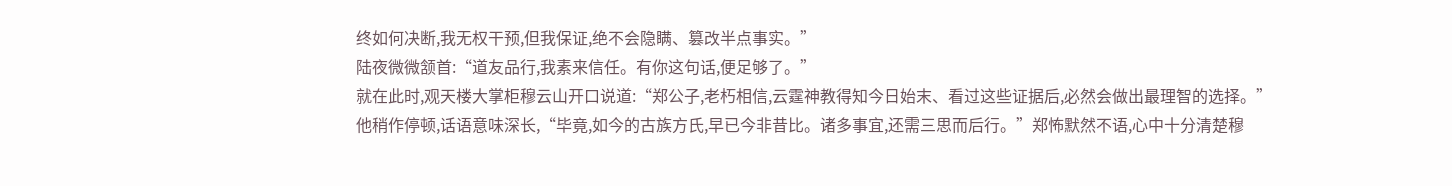终如何决断,我无权干预,但我保证,绝不会隐瞒、篡改半点事实。”
陆夜微微颔首:“道友品行,我素来信任。有你这句话,便足够了。”
就在此时,观天楼大掌柜穆云山开口说道:“郑公子,老朽相信,云霆神教得知今日始末、看过这些证据后,必然会做出最理智的选择。”
他稍作停顿,话语意味深长,“毕竟,如今的古族方氏,早已今非昔比。诸多事宜,还需三思而后行。”郑怖默然不语,心中十分清楚穆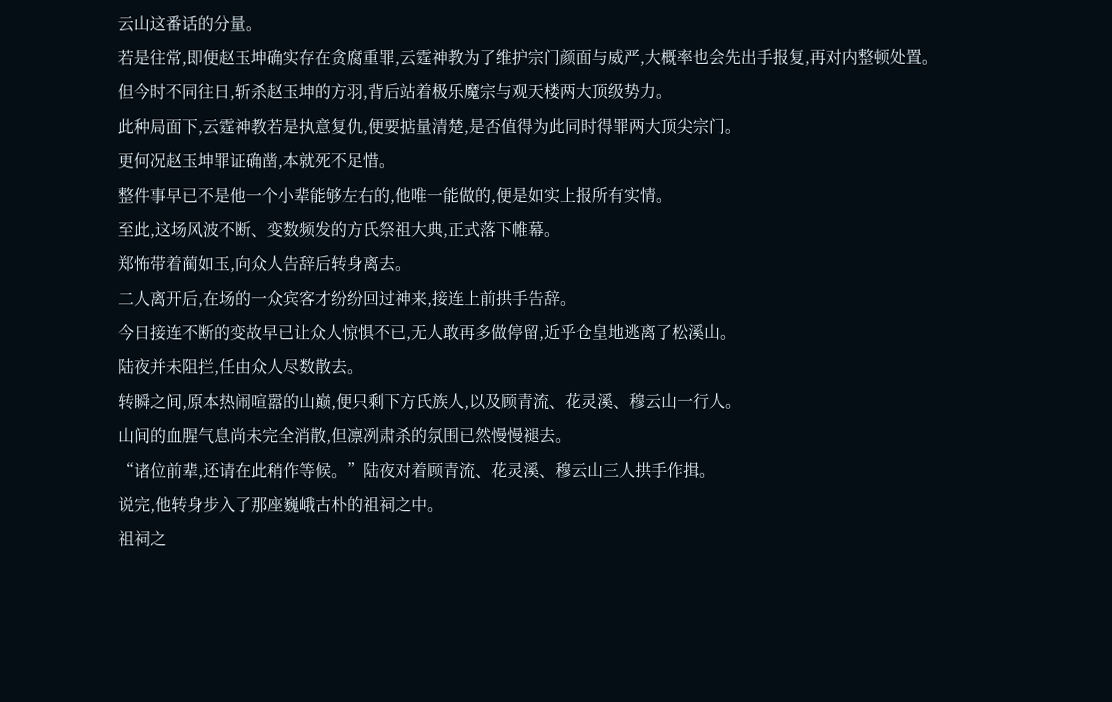云山这番话的分量。
若是往常,即便赵玉坤确实存在贪腐重罪,云霆神教为了维护宗门颜面与威严,大概率也会先出手报复,再对内整顿处置。
但今时不同往日,斩杀赵玉坤的方羽,背后站着极乐魔宗与观天楼两大顶级势力。
此种局面下,云霆神教若是执意复仇,便要掂量清楚,是否值得为此同时得罪两大顶尖宗门。
更何况赵玉坤罪证确凿,本就死不足惜。
整件事早已不是他一个小辈能够左右的,他唯一能做的,便是如实上报所有实情。
至此,这场风波不断、变数频发的方氏祭祖大典,正式落下帷幕。
郑怖带着蔺如玉,向众人告辞后转身离去。
二人离开后,在场的一众宾客才纷纷回过神来,接连上前拱手告辞。
今日接连不断的变故早已让众人惊惧不已,无人敢再多做停留,近乎仓皇地逃离了松溪山。
陆夜并未阻拦,任由众人尽数散去。
转瞬之间,原本热闹喧嚣的山巅,便只剩下方氏族人,以及顾青流、花灵溪、穆云山一行人。
山间的血腥气息尚未完全消散,但凛冽肃杀的氛围已然慢慢褪去。
“诸位前辈,还请在此稍作等候。”陆夜对着顾青流、花灵溪、穆云山三人拱手作揖。
说完,他转身步入了那座巍峨古朴的祖祠之中。
祖祠之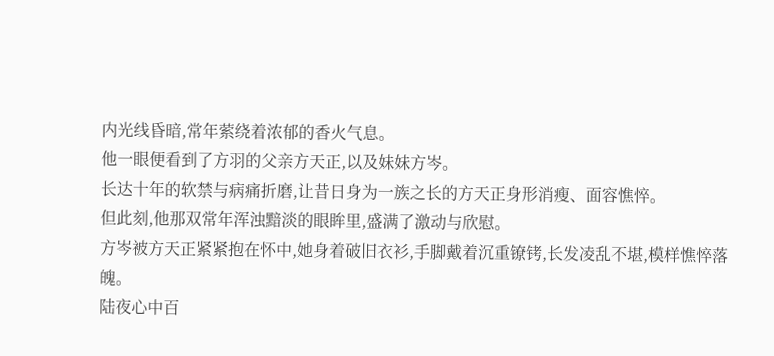内光线昏暗,常年萦绕着浓郁的香火气息。
他一眼便看到了方羽的父亲方天正,以及妹妹方岑。
长达十年的软禁与病痛折磨,让昔日身为一族之长的方天正身形消瘦、面容憔悴。
但此刻,他那双常年浑浊黯淡的眼眸里,盛满了激动与欣慰。
方岑被方天正紧紧抱在怀中,她身着破旧衣衫,手脚戴着沉重镣铐,长发凌乱不堪,模样憔悴落魄。
陆夜心中百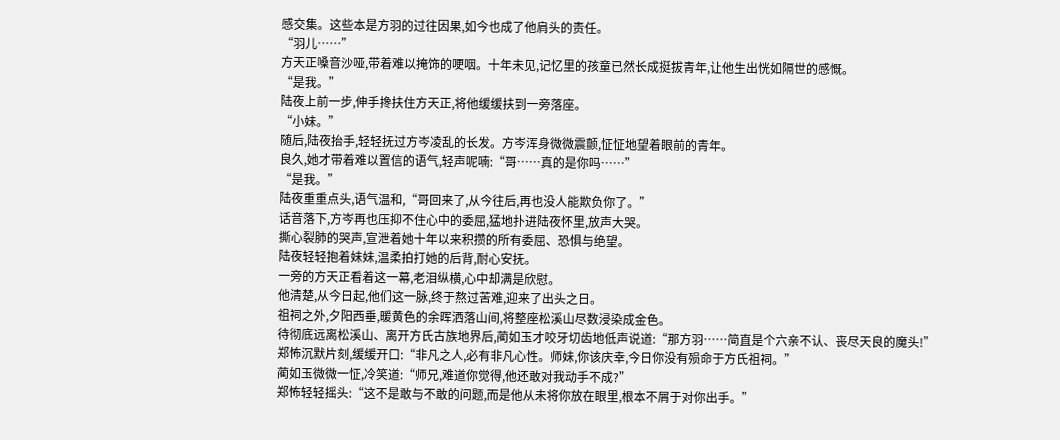感交集。这些本是方羽的过往因果,如今也成了他肩头的责任。
“羽儿……”
方天正嗓音沙哑,带着难以掩饰的哽咽。十年未见,记忆里的孩童已然长成挺拔青年,让他生出恍如隔世的感慨。
“是我。”
陆夜上前一步,伸手搀扶住方天正,将他缓缓扶到一旁落座。
“小妹。”
随后,陆夜抬手,轻轻抚过方岑凌乱的长发。方岑浑身微微震颤,怔怔地望着眼前的青年。
良久,她才带着难以置信的语气,轻声呢喃:“哥……真的是你吗……”
“是我。”
陆夜重重点头,语气温和,“哥回来了,从今往后,再也没人能欺负你了。”
话音落下,方岑再也压抑不住心中的委屈,猛地扑进陆夜怀里,放声大哭。
撕心裂肺的哭声,宣泄着她十年以来积攒的所有委屈、恐惧与绝望。
陆夜轻轻抱着妹妹,温柔拍打她的后背,耐心安抚。
一旁的方天正看着这一幕,老泪纵横,心中却满是欣慰。
他清楚,从今日起,他们这一脉,终于熬过苦难,迎来了出头之日。
祖祠之外,夕阳西垂,暖黄色的余晖洒落山间,将整座松溪山尽数浸染成金色。
待彻底远离松溪山、离开方氏古族地界后,蔺如玉才咬牙切齿地低声说道:“那方羽……简直是个六亲不认、丧尽天良的魔头!”
郑怖沉默片刻,缓缓开口:“非凡之人,必有非凡心性。师妹,你该庆幸,今日你没有殒命于方氏祖祠。”
蔺如玉微微一怔,冷笑道:“师兄,难道你觉得,他还敢对我动手不成?”
郑怖轻轻摇头:“这不是敢与不敢的问题,而是他从未将你放在眼里,根本不屑于对你出手。”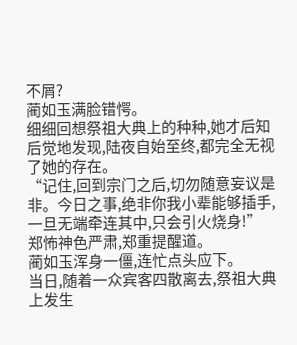不屑?
蔺如玉满脸错愕。
细细回想祭祖大典上的种种,她才后知后觉地发现,陆夜自始至终,都完全无视了她的存在。
“记住,回到宗门之后,切勿随意妄议是非。今日之事,绝非你我小辈能够插手,一旦无端牵连其中,只会引火烧身!”
郑怖神色严肃,郑重提醒道。
蔺如玉浑身一僵,连忙点头应下。
当日,随着一众宾客四散离去,祭祖大典上发生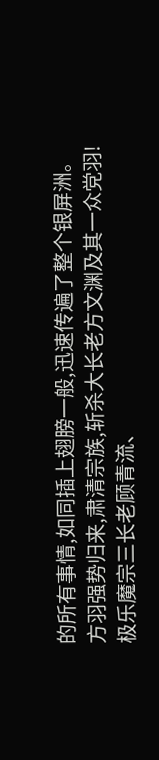的所有事情,如同插上翅膀一般,迅速传遍了整个银屏洲。
方羽强势归来,肃清宗族,斩杀大长老方文渊及其一众党羽!
极乐魔宗三长老顾青流、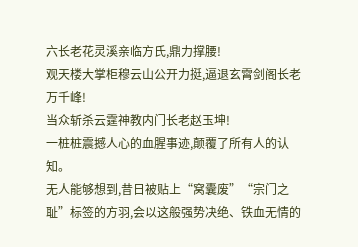六长老花灵溪亲临方氏,鼎力撑腰!
观天楼大掌柜穆云山公开力挺,逼退玄霄剑阁长老万千峰!
当众斩杀云霆神教内门长老赵玉坤!
一桩桩震撼人心的血腥事迹,颠覆了所有人的认知。
无人能够想到,昔日被贴上“窝囊废”“宗门之耻”标签的方羽,会以这般强势决绝、铁血无情的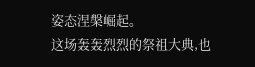姿态涅槃崛起。
这场轰轰烈烈的祭祖大典,也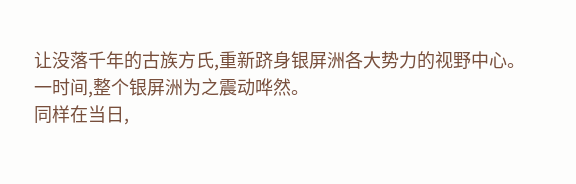让没落千年的古族方氏,重新跻身银屏洲各大势力的视野中心。
一时间,整个银屏洲为之震动哗然。
同样在当日,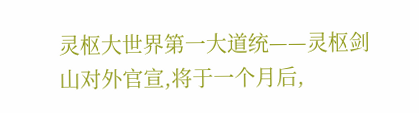灵枢大世界第一大道统——灵枢剑山对外官宣,将于一个月后,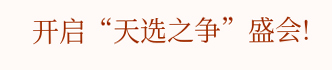开启“天选之争”盛会!